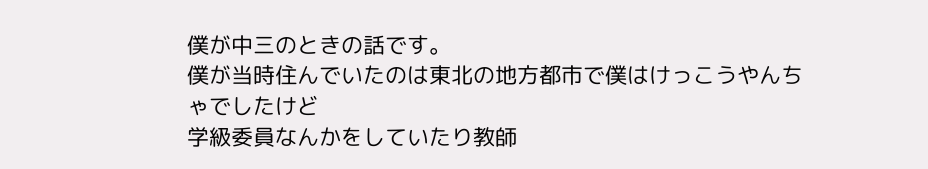僕が中三のときの話です。
僕が当時住んでいたのは東北の地方都市で僕はけっこうやんちゃでしたけど
学級委員なんかをしていたり教師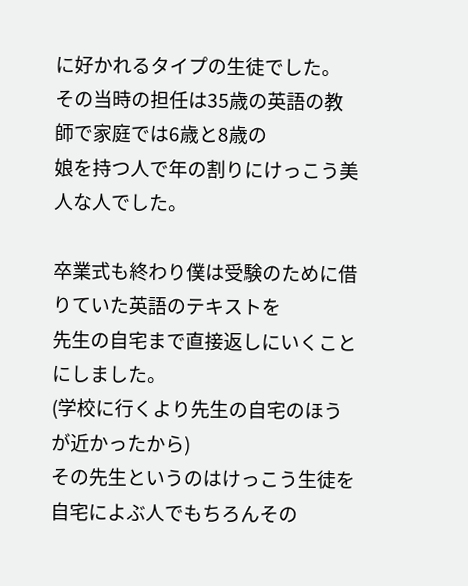に好かれるタイプの生徒でした。
その当時の担任は35歳の英語の教師で家庭では6歳と8歳の
娘を持つ人で年の割りにけっこう美人な人でした。

卒業式も終わり僕は受験のために借りていた英語のテキストを
先生の自宅まで直接返しにいくことにしました。
(学校に行くより先生の自宅のほうが近かったから)
その先生というのはけっこう生徒を自宅によぶ人でもちろんその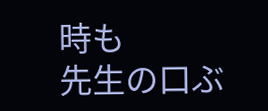時も
先生の口ぶ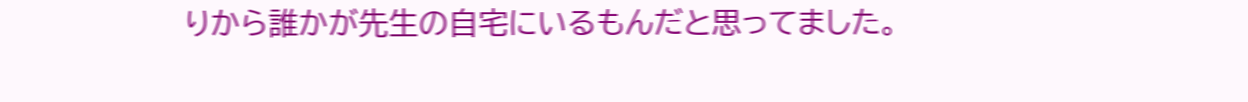りから誰かが先生の自宅にいるもんだと思ってました。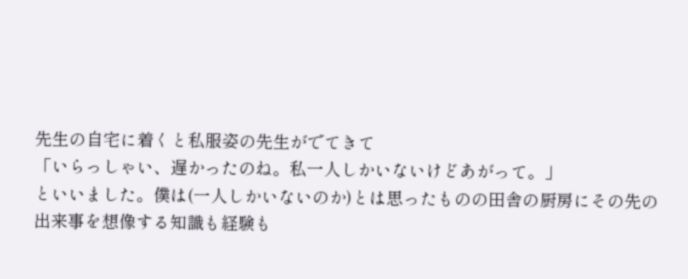先生の自宅に着くと私服姿の先生がでてきて
「いらっしゃい、遅かったのね。私一人しかいないけどあがって。」
といいました。僕は(一人しかいないのか)とは思ったものの田舎の厨房にその先の
出来事を想像する知識も経験も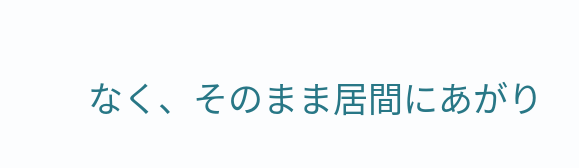なく、そのまま居間にあがり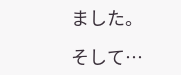ました。

そして…